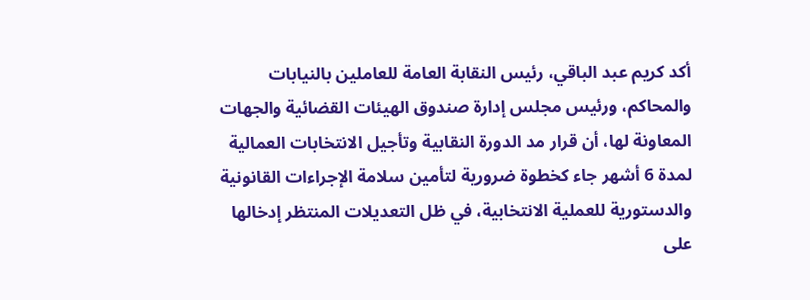أكد كريم عبد الباقي، رئيس النقابة العامة للعاملين بالنيابات والمحاكم، ورئيس مجلس إدارة صندوق الهيئات القضائية والجهات المعاونة لها، أن قرار مد الدورة النقابية وتأجيل الانتخابات العمالية لمدة 6 أشهر جاء كخطوة ضرورية لتأمين سلامة الإجراءات القانونية والدستورية للعملية الانتخابية، في ظل التعديلات المنتظر إدخالها على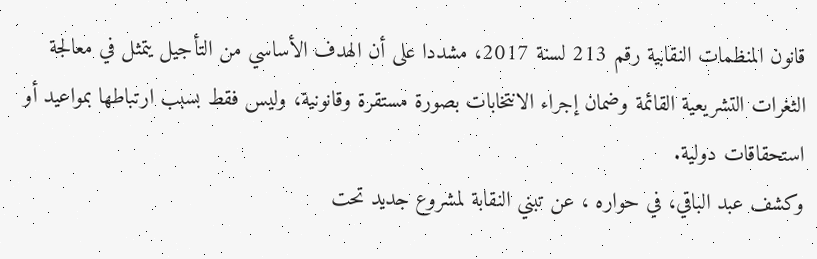قانون المنظمات النقابية رقم 213 لسنة 2017، مشددا على أن الهدف الأساسي من التأجيل يتمثل في معالجة الثغرات التشريعية القائمة وضمان إجراء الانتخابات بصورة مستقرة وقانونية، وليس فقط بسبب ارتباطها بمواعيد أو استحقاقات دولية.
وكشف عبد الباقي، في حواره ، عن تبني النقابة لمشروع جديد تحت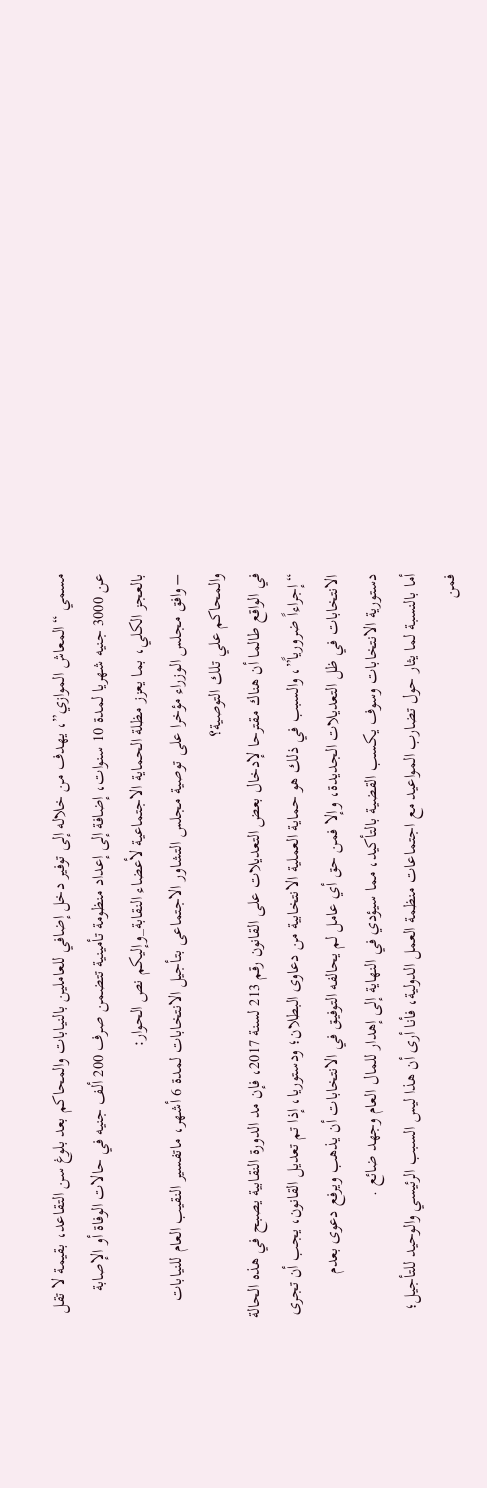مسمي “المعاش الموازي”، يهدف من خلاله إلى توفير دخل إضافي للعاملين بالنيابات والمحاكم بعد بلوغ سن التقاعد، بقيمة لا تقل عن 3000 جنيه شهريا لمدة 10 سنوات، إضافة إلى إعداد منظومة تأمينية تتضمن صرف 200 ألف جنيه في حالات الوفاة أو الإصابة بالعجز الكلي، بما يعزز مظلة الحماية الاجتماعية لأعضاء النقابة_وإليكم نص الحوار:
– وافق مجلس الوزراء مؤخرا على توصية مجلس التشاور الاجتماعى بتأجيل الانتخابات لمدة 6 أشهر، ماتفسير النقيب العام للنيابات والمحاكم علي تلك التوصية؟
في الواقع طالما أن هناك مقترحا لإدخال بعض التعديلات على القانون رقم 213 لسنة 2017، فإن مد الدورة النقابية يصبح في هذه الحالة “إجراءاً ضرورياً”، والسبب في ذلك هو حماية العملية الانتخابية من دعاوى البطلان؛ ودستوريا، إذا تم تعديل القانون، يجب أن تجرى الانتخابات في ظل التعديلات الجديدة، وإلا فمن حق أي عامل لم يحالفه التوفيق في الانتخابات أن يذهب ويرفع دعوى بعدم دستورية الانتخابات وسوف يكسب القضية بالتأكيد، مما سيؤدي في النهاية إلى إهدار للمال العام وجهد ضائع .
أما بالنسبة لما يثار حول تضارب المواعيد مع اجتماعات منظمة العمل الدولية، فأنا أرى أن هذا ليس السبب الرئيسي والوحيد للتأجيل؛ فمن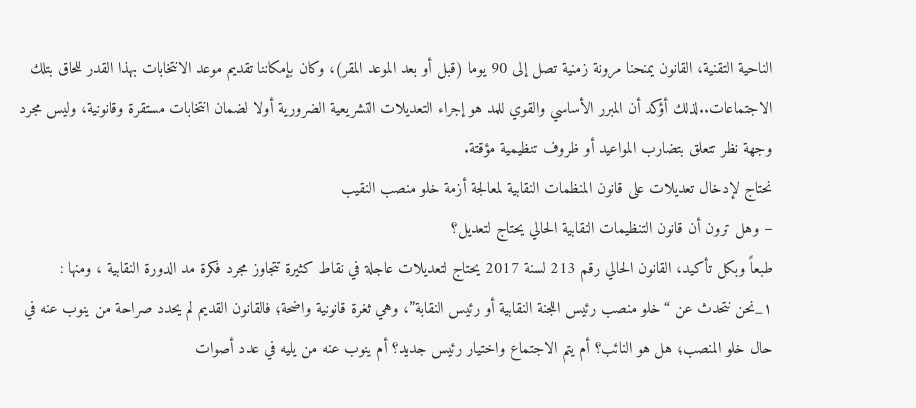الناحية التقنية، القانون يمنحنا مرونة زمنية تصل إلى 90 يوما (قبل أو بعد الموعد المقر)، وكان بإمكاننا تقديم موعد الانتخابات بهذا القدر للحاق بتلك الاجتماعات..لذلك أؤكد أن المبرر الأساسي والقوي للمد هو إجراء التعديلات التشريعية الضرورية أولا لضمان انتخابات مستقرة وقانونية، وليس مجرد وجهة نظر تتعلق بتضارب المواعيد أو ظروف تنظيمية مؤقتة.
نحتاج لإدخال تعديلات على قانون المنظمات النقابية لمعالجة أزمة خلو منصب النقيب
– وهل ترون أن قانون التنظيمات النقابية الحالي يحتاج لتعديل؟
طبعاً وبكل تأكيد، القانون الحالي رقم 213 لسنة 2017 يحتاج لتعديلات عاجلة في نقاط كثيرة تتجاوز مجرد فكرة مد الدورة النقابية ، ومنها :
١_نحن نتحدث عن “خلو منصب رئيس اللجنة النقابية أو رئيس النقابة”، وهي ثغرة قانونية واضحة؛ فالقانون القديم لم يحدد صراحة من ينوب عنه في حال خلو المنصب؛ هل هو النائب؟ أم يتم الاجتماع واختيار رئيس جديد؟ أم ينوب عنه من يليه في عدد أصوات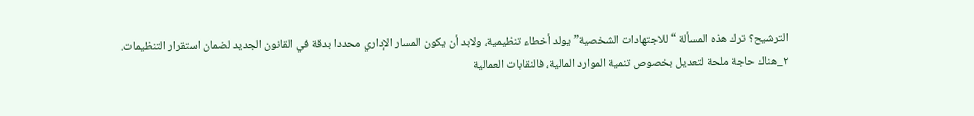الترشيح؟ ترك هذه المسألة “للاجتهادات الشخصية” يولد أخطاء تنظيمية، ولابد أن يكون المسار الإداري محددا بدقة في القانون الجديد لضمان استقرار التنظيمات.
٢_هناك حاجة ملحة لتعديل بخصوص تنمية الموارد المالية، فالنقابات العمالية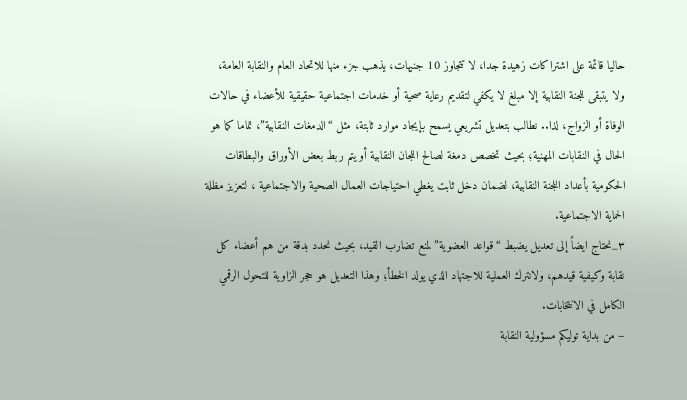حاليا قائمة على اشتراكات زهيدة جدا، لا تتجاوز 10 جنيهات، يذهب جزء منها للاتحاد العام والنقابة العامة، ولا يتبقى للجنة النقابية إلا مبلغ لا يكفي لتقديم رعاية صحية أو خدمات اجتماعية حقيقية للأعضاء في حالات الوفاة أو الزواج، لذا.. نطالب بتعديل تشريعي يسمح بإيجاد موارد ثابتة، مثل “الدمغات النقابية”، تماما كما هو الحال في النقابات المهنية؛ بحيث تخصص دمغة لصالح اللجان النقابية أو يتم ربط بعض الأوراق والبطاقات الحكومية بأعداد اللجنة النقابية، لضمان دخل ثابت يغطي احتياجات العمال الصحية والاجتماعية ، لتعزيز مظلة الحماية الاجتماعية.
٣_نحتاج ايضاً إلى تعديل يضبط “قواعد العضوية” لمنع تضارب القيد، بحيث نحدد بدقة من هم أعضاء كل نقابة وكيفية قيدهم، ولانترك العملية للاجتهاد الذي يولد الخطأ؛ وهذا التعديل هو حجر الزاوية للتحول الرقمي الكامل في الانتخابات.
– من بداية توليكم مسؤولية النقابة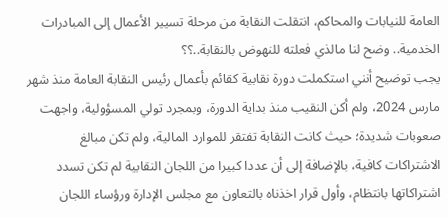العامة للنيابات والمحاكم، انتقلت النقابة من مرحلة تسيير الأعمال إلى المبادرات الخدمية.. وضح لنا مالذي فعلته للنهوض بالنقابة..؟؟
يجب توضيح أنني استكملت دورة نقابية كقائم بأعمال رئيس النقابة العامة منذ شهر مارس 2024، ولم أكن النقيب منذ بداية الدورة، وبمجرد تولي المسؤولية، واجهت صعوبات شديدة؛ حيث كانت النقابة تفتقر للموارد المالية، ولم تكن مبالغ الاشتراكات كافية، بالإضافة إلى أن عددا كبيرا من اللجان النقابية لم تكن تسدد اشتراكاتها بانتظام، وأول قرار اخذناه بالتعاون مع مجلس الإدارة ورؤساء اللجان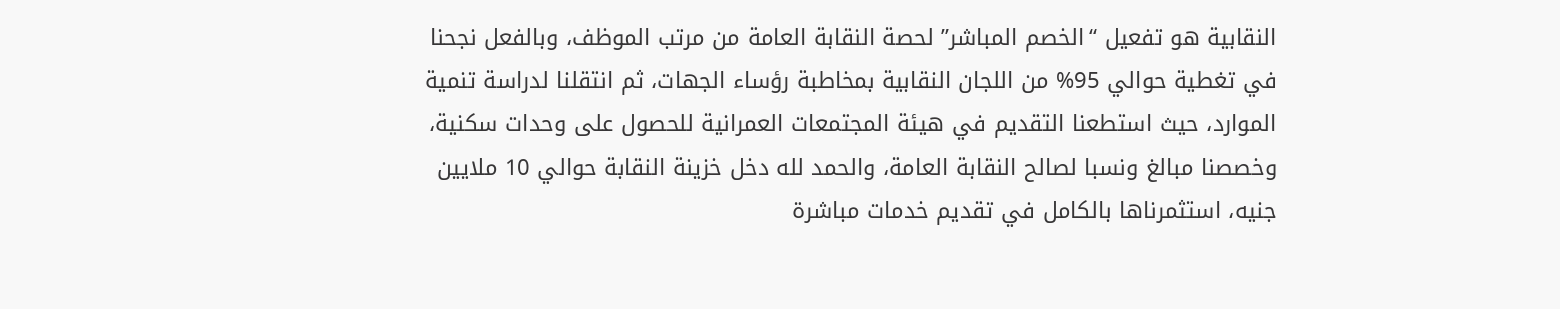النقابية هو تفعيل “الخصم المباشر” لحصة النقابة العامة من مرتب الموظف، وبالفعل نجحنا في تغطية حوالي 95% من اللجان النقابية بمخاطبة رؤساء الجهات، ثم انتقلنا لدراسة تنمية الموارد، حيث استطعنا التقديم في هيئة المجتمعات العمرانية للحصول على وحدات سكنية، وخصصنا مبالغ ونسبا لصالح النقابة العامة، والحمد لله دخل خزينة النقابة حوالي 10 ملايين جنيه، استثمرناها بالكامل في تقديم خدمات مباشرة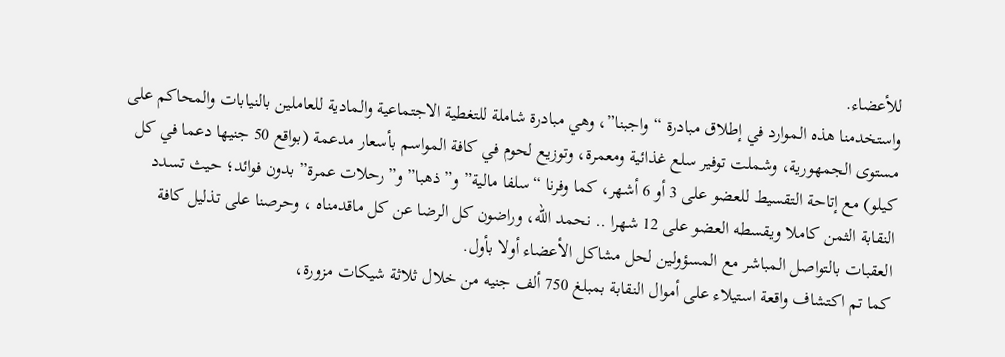للأعضاء.
واستخدمنا هذه الموارد في إطلاق مبادرة “واجبنا”، وهي مبادرة شاملة للتغطية الاجتماعية والمادية للعاملين بالنيابات والمحاكم على مستوى الجمهورية، وشملت توفير سلع غذائية ومعمرة، وتوزيع لحوم في كافة المواسم بأسعار مدعمة (بواقع 50 جنيها دعما في كل كيلو) مع إتاحة التقسيط للعضو على 3 أو 6 أشهر، كما وفرنا “سلفا مالية” و”ذهبا” و”رحلات عمرة” بدون فوائد؛ حيث تسدد النقابة الثمن كاملا ويقسطه العضو على 12 شهرا .. نحمد الله، وراضون كل الرضا عن كل ماقدمناه ، وحرصنا على تذليل كافة العقبات بالتواصل المباشر مع المسؤولين لحل مشاكل الأعضاء أولا بأول.
كما تم اكتشاف واقعة استيلاء على أموال النقابة بمبلغ 750 ألف جنيه من خلال ثلاثة شيكات مزورة،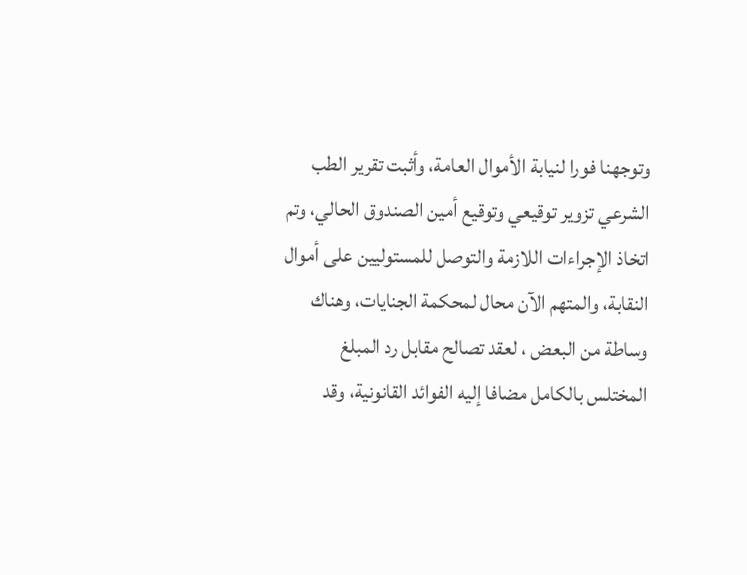وتوجهنا فورا لنيابة الأموال العامة، وأثبت تقرير الطب الشرعي تزوير توقيعي وتوقيع أمين الصندوق الحالي، وتم اتخاذ الإجراءات اللازمة والتوصل للمستوليين على أموال النقابة، والمتهم الآن محال لمحكمة الجنايات، وهناك وساطة من البعض ، لعقد تصالح مقابل رد المبلغ المختلس بالكامل مضافا إليه الفوائد القانونية، وقد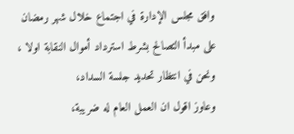وافق مجلس الإدارة في اجتماع خلال شهر رمضان على مبدأ التصالح بشرط استرداد أموال النقابة اولا ، ونحن في انتظار تحديد جلسة السداد،
وعاوز اقول ان العمل العام له ضريبة،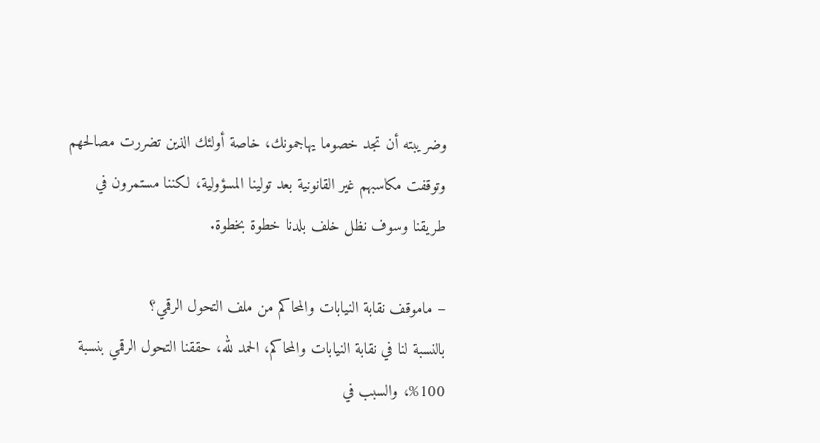وضريبته أن تجد خصوما يهاجمونك، خاصة أولئك الذين تضررت مصالحهم وتوقفت مكاسبهم غير القانونية بعد تولينا المسؤولية، لكننا مستمرون في طريقنا وسوف نظل خلف بلدنا خطوة بخطوة.

– ماموقف نقابة النيابات والمحاكم من ملف التحول الرقمي؟
بالنسبة لنا في نقابة النيابات والمحاكم، الحمد لله، حققنا التحول الرقمي بنسبة 100%، والسبب في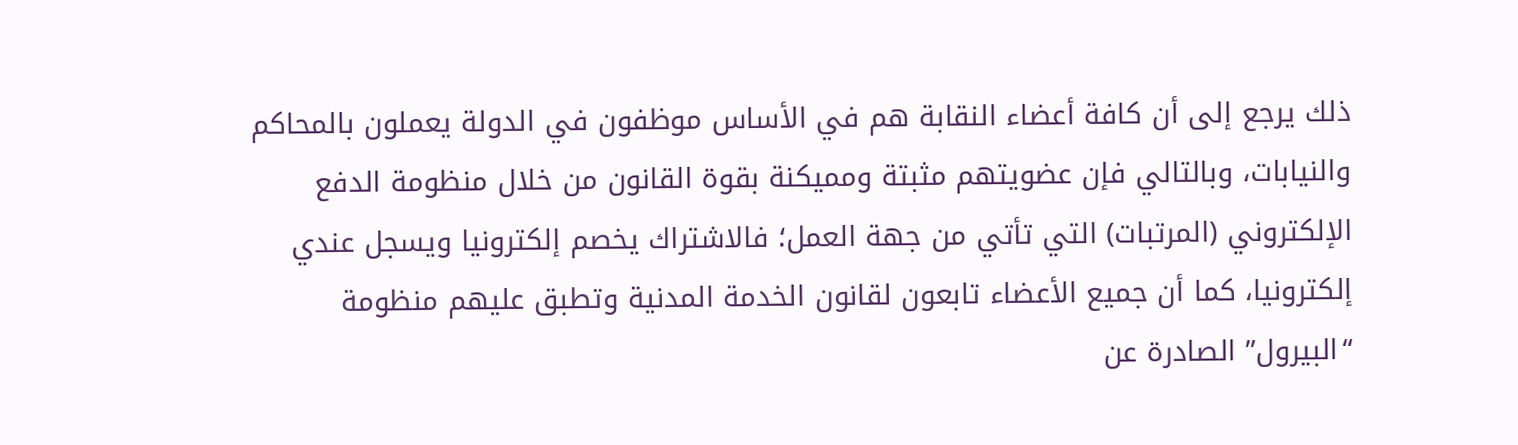ذلك يرجع إلى أن كافة أعضاء النقابة هم في الأساس موظفون في الدولة يعملون بالمحاكم والنيابات، وبالتالي فإن عضويتهم مثبتة ومميكنة بقوة القانون من خلال منظومة الدفع الإلكتروني (المرتبات) التي تأتي من جهة العمل؛ فالاشتراك يخصم إلكترونيا ويسجل عندي إلكترونيا، كما أن جميع الأعضاء تابعون لقانون الخدمة المدنية وتطبق عليهم منظومة “البيرول” الصادرة عن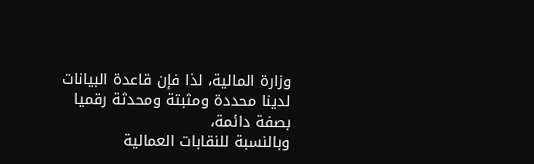وزارة المالية، لذا فإن قاعدة البيانات لدينا محددة ومثبتة ومحدثة رقميا بصفة دائمة،
وبالنسبة للنقابات العمالية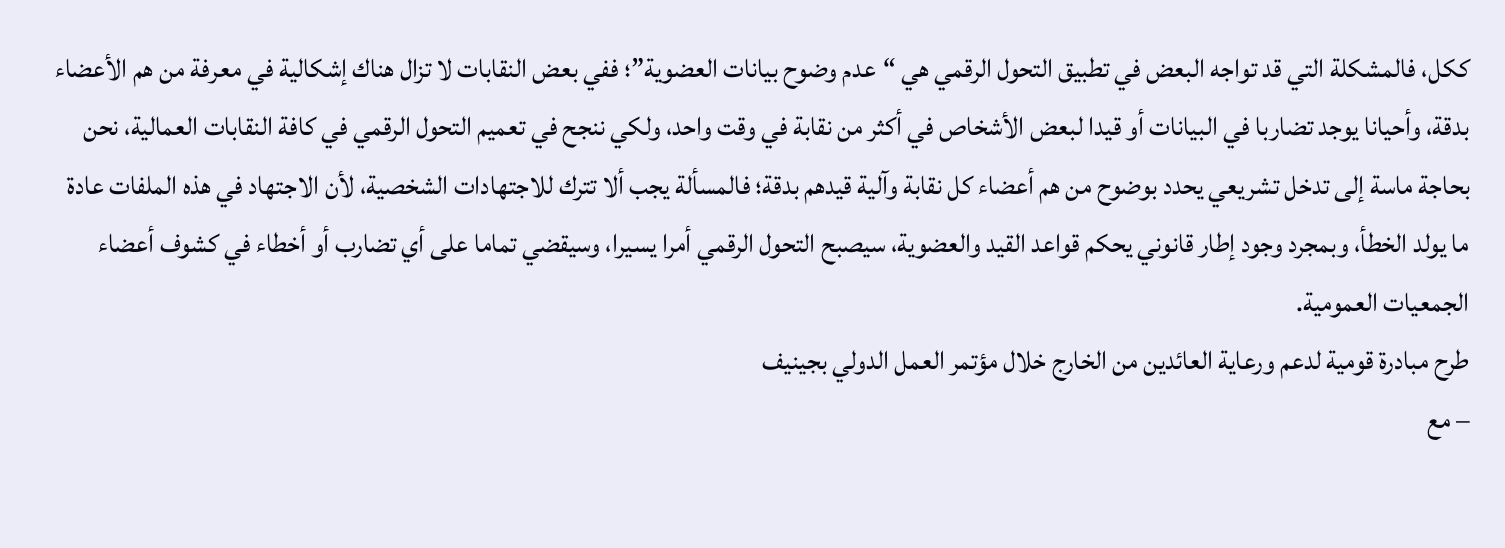ككل، فالمشكلة التي قد تواجه البعض في تطبيق التحول الرقمي هي “عدم وضوح بيانات العضوية”؛ ففي بعض النقابات لا تزال هناك إشكالية في معرفة من هم الأعضاء بدقة، وأحيانا يوجد تضاربا في البيانات أو قيدا لبعض الأشخاص في أكثر من نقابة في وقت واحد، ولكي ننجح في تعميم التحول الرقمي في كافة النقابات العمالية، نحن بحاجة ماسة إلى تدخل تشريعي يحدد بوضوح من هم أعضاء كل نقابة وآلية قيدهم بدقة؛ فالمسألة يجب ألا تترك للاجتهادات الشخصية، لأن الاجتهاد في هذه الملفات عادة ما يولد الخطأ، وبمجرد وجود إطار قانوني يحكم قواعد القيد والعضوية، سيصبح التحول الرقمي أمرا يسيرا، وسيقضي تماما على أي تضارب أو أخطاء في كشوف أعضاء الجمعيات العمومية.
طرح مبادرة قومية لدعم ورعاية العائدين من الخارج خلال مؤتمر العمل الدولي بجينيف
– مع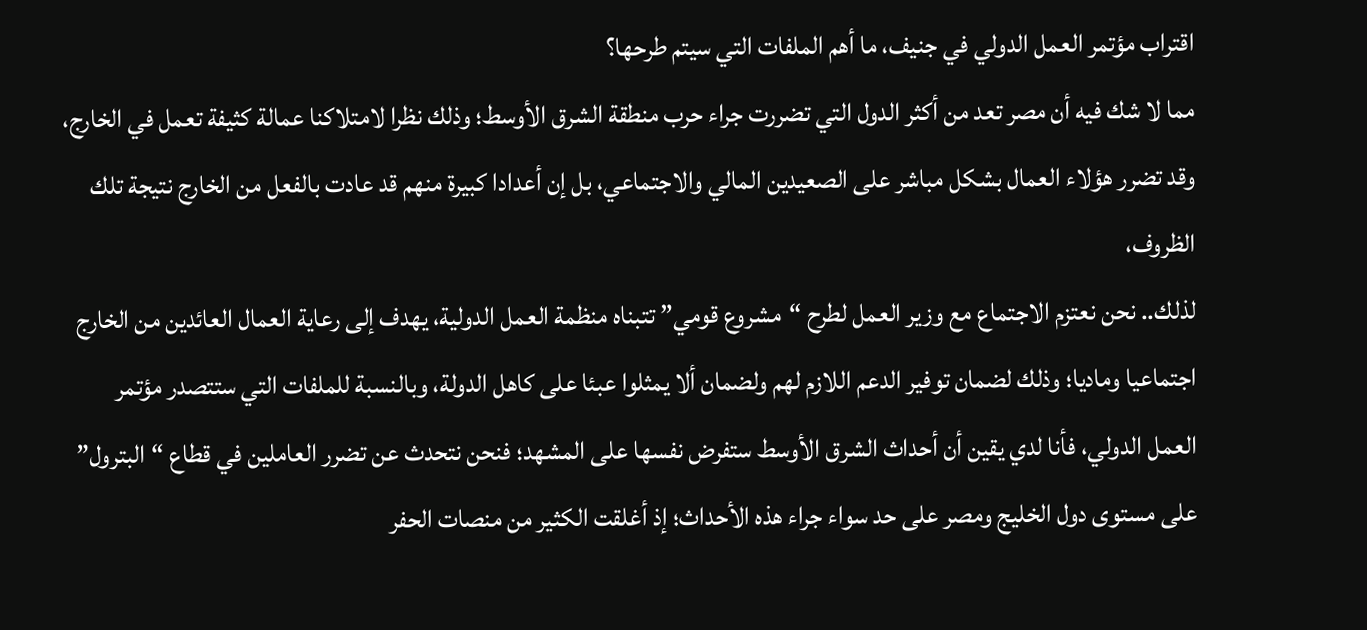اقتراب مؤتمر العمل الدولي في جنيف، ما أهم الملفات التي سيتم طرحها؟
مما لا شك فيه أن مصر تعد من أكثر الدول التي تضررت جراء حرب منطقة الشرق الأوسط؛ وذلك نظرا لامتلاكنا عمالة كثيفة تعمل في الخارج، وقد تضرر هؤلاء العمال بشكل مباشر على الصعيدين المالي والاجتماعي، بل إن أعدادا كبيرة منهم قد عادت بالفعل من الخارج نتيجة تلك الظروف،
لذلك.. نحن نعتزم الاجتماع مع وزير العمل لطرح “مشروع قومي” تتبناه منظمة العمل الدولية، يهدف إلى رعاية العمال العائدين من الخارج اجتماعيا وماديا؛ وذلك لضمان توفير الدعم اللازم لهم ولضمان ألا يمثلوا عبئا على كاهل الدولة، وبالنسبة للملفات التي ستتصدر مؤتمر العمل الدولي، فأنا لدي يقين أن أحداث الشرق الأوسط ستفرض نفسها على المشهد؛ فنحن نتحدث عن تضرر العاملين في قطاع “البترول” على مستوى دول الخليج ومصر على حد سواء جراء هذه الأحداث؛ إذ أغلقت الكثير من منصات الحفر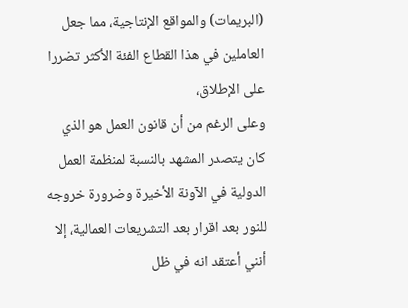(البريمات) والمواقع الإنتاجية، مما جعل العاملين في هذا القطاع الفئة الأكثر تضررا على الإطلاق،
وعلى الرغم من أن قانون العمل هو الذي كان يتصدر المشهد بالنسبة لمنظمة العمل الدولية في الآونة الأخيرة وضرورة خروجه للنور بعد اقرار بعد التشريعات العمالية، إلا أنني أعتقد انه في ظل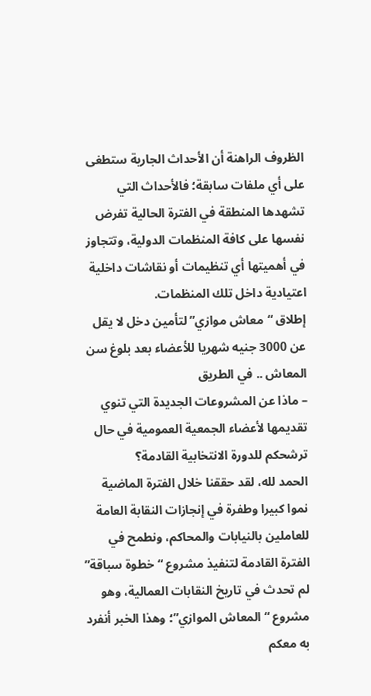الظروف الراهنة أن الأحداث الجارية ستطغى على أي ملفات سابقة؛ فالأحداث التي تشهدها المنطقة في الفترة الحالية تفرض نفسها على كافة المنظمات الدولية، وتتجاوز في أهميتها أي تنظيمات أو نقاشات داخلية اعتيادية داخل تلك المنظمات.
إطلاق “معاش موازي” لتأمين دخل لا يقل عن 3000 جنيه شهريا للأعضاء بعد بلوغ سن المعاش .. في الطريق
– ماذا عن المشروعات الجديدة التي تنوي تقديمها لأعضاء الجمعية العمومية في حال ترشحكم للدورة الانتخابية القادمة؟
الحمد لله، لقد حققنا خلال الفترة الماضية نموا كبيرا وطفرة في إنجازات النقابة العامة للعاملين بالنيابات والمحاكم، ونطمح في الفترة القادمة لتنفيذ مشروع “خطوة سباقة” لم تحدث في تاريخ النقابات العمالية، وهو مشروع “المعاش الموازي”؛ وهذا الخبر أنفرد به معكم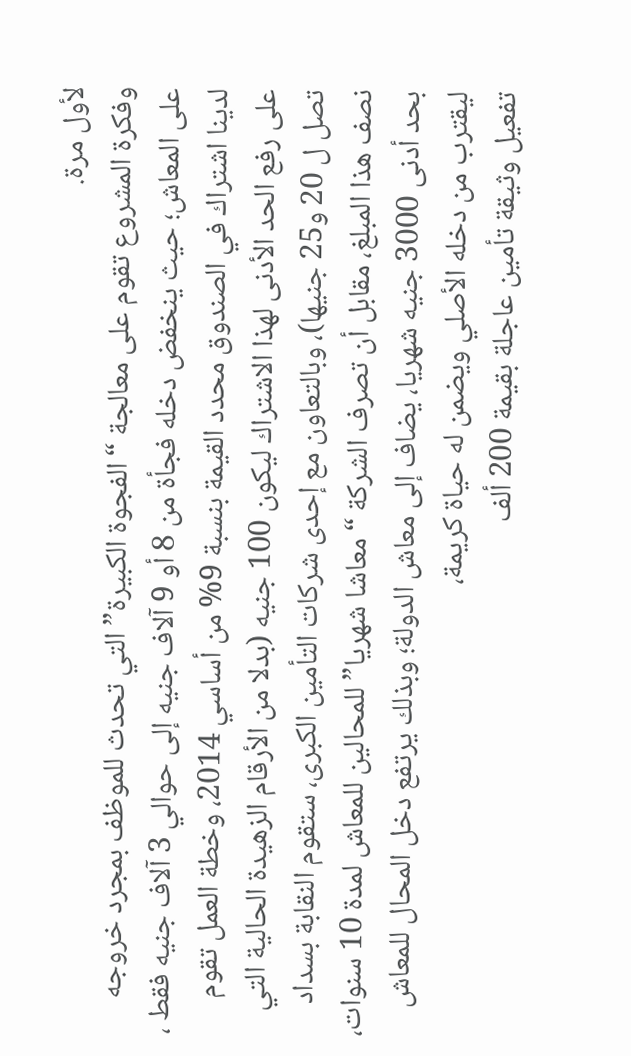لأول مرة.
وفكرة المشروع تقوم على معالجة “الفجوة الكبيرة” التي تحدث للموظف بمجرد خروجه على المعاش؛ حيث ينخفض دخله فجأة من 8 أو 9 آلاف جنيه إلى حوالي 3 آلاف جنيه فقط ، لدينا اشتراك في الصندوق محدد القيمة بنسبة 9% من أساسي 2014، وخطة العمل تقوم على رفع الحد الأدنى لهذا الاشتراك ليكون 100 جنيه (بدلا من الأرقام الزهيدة الحالية التي تصل ل 20 و25 جنيها)، وبالتعاون مع إحدى شركات التأمين الكبرى، ستقوم النقابة بسداد نصف هذا المبلغ، مقابل أن تصرف الشركة “معاشا شهريا” للمحالين للمعاش لمدة 10 سنوات، بحد أدنى 3000 جنيه شهريا، يضاف إلى معاش الدولة؛ وبذلك يرتفع دخل المحال للمعاش ليقترب من دخله الأصلي ويضمن له حياة كريمة،
تفعيل وثيقة تأمين عاجلة بقيمة 200 ألف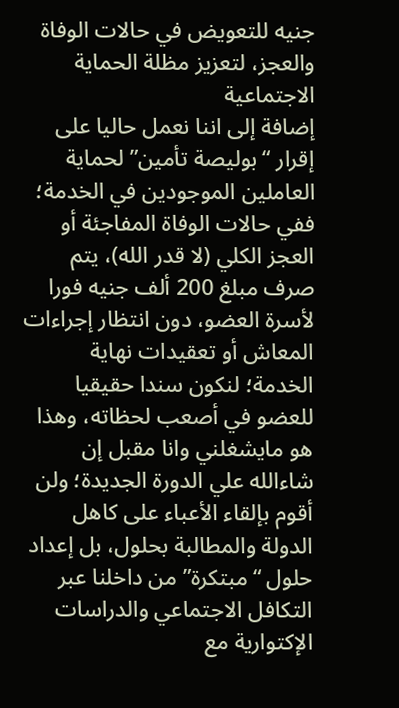جنيه للتعويض في حالات الوفاة والعجز، لتعزيز مظلة الحماية الاجتماعية
إضافة إلى اننا نعمل حاليا على إقرار “بوليصة تأمين” لحماية العاملين الموجودين في الخدمة؛ ففي حالات الوفاة المفاجئة أو العجز الكلي (لا قدر الله)، يتم صرف مبلغ 200 ألف جنيه فورا لأسرة العضو، دون انتظار إجراءات المعاش أو تعقيدات نهاية الخدمة؛ لنكون سندا حقيقيا للعضو في أصعب لحظاته، وهذا هو مايشغلني وانا مقبل إن شاءالله علي الدورة الجديدة؛ ولن أقوم بإلقاء الأعباء على كاهل الدولة والمطالبة بحلول، بل إعداد حلول “مبتكرة” من داخلنا عبر التكافل الاجتماعي والدراسات الإكتوارية مع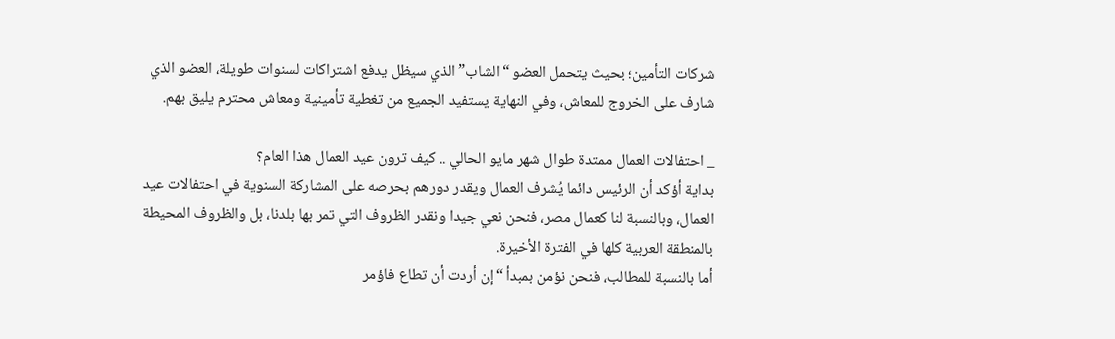شركات التأمين؛ بحيث يتحمل العضو “الشاب” الذي سيظل يدفع اشتراكات لسنوات طويلة، العضو الذي شارف على الخروج للمعاش، وفي النهاية يستفيد الجميع من تغطية تأمينية ومعاش محترم يليق بهم.

_ احتفالات العمال ممتدة طوال شهر مايو الحالي .. كيف ترون عيد العمال هذا العام؟
بداية أؤكد أن الرئيس دائما يُشرف العمال ويقدر دورهم بحرصه على المشاركة السنوية في احتفالات عيد العمال، وبالنسبة لنا كعمال مصر، فنحن نعي جيدا ونقدر الظروف التي تمر بها بلدنا، بل والظروف المحيطة بالمنطقة العربية كلها في الفترة الأخيرة.
أما بالنسبة للمطالب، فنحن نؤمن بمبدأ “إن أردت أن تطاع فاؤمر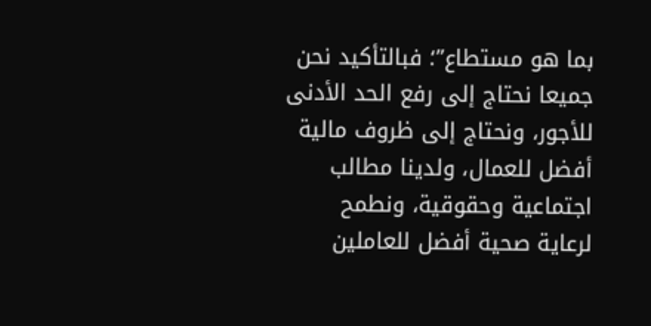بما هو مستطاع”؛ فبالتأكيد نحن جميعا نحتاج إلى رفع الحد الأدنى للأجور، ونحتاج إلى ظروف مالية أفضل للعمال، ولدينا مطالب اجتماعية وحقوقية، ونطمح لرعاية صحية أفضل للعاملين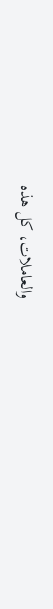والعاملات، كل هذه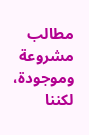مطالب مشروعة وموجودة، لكننا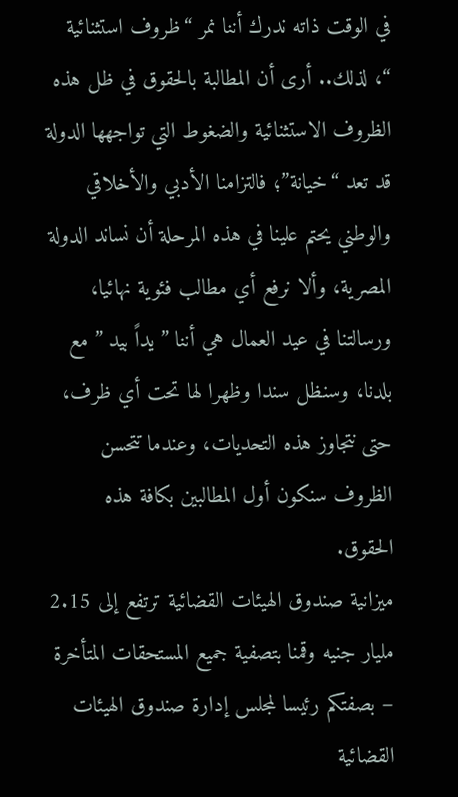في الوقت ذاته ندرك أننا نمر “ظروف استثنائية “، لذلك.. أرى أن المطالبة بالحقوق في ظل هذه الظروف الاستثنائية والضغوط التي تواجهها الدولة قد تعد “خيانة”؛ فالتزامنا الأدبي والأخلاقي والوطني يحتم علينا في هذه المرحلة أن نساند الدولة المصرية، وألا نرفع أي مطالب فئوية نهائيا، ورسالتنا في عيد العمال هي أننا ” يداً بيد ” مع بلدنا، وسنظل سندا وظهرا لها تحت أي ظرف، حتى نتجاوز هذه التحديات، وعندما تتحسن الظروف سنكون أول المطالبين بكافة هذه الحقوق.
ميزانية صندوق الهيئات القضائية ترتفع إلى 2.15 مليار جنيه وقمنا بتصفية جميع المستحقات المتأخرة
– بصفتكم رئيسا لمجلس إدارة صندوق الهيئات القضائية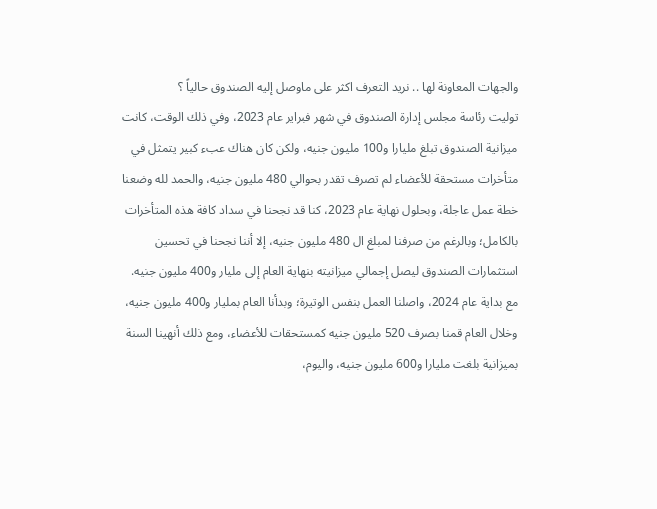والجهات المعاونة لها .. نريد التعرف اكثر على ماوصل إليه الصندوق حالياً ؟
توليت رئاسة مجلس إدارة الصندوق في شهر فبراير عام 2023، وفي ذلك الوقت، كانت ميزانية الصندوق تبلغ مليارا و100 مليون جنيه، ولكن كان هناك عبء كبير يتمثل في متأخرات مستحقة للأعضاء لم تصرف تقدر بحوالي 480 مليون جنيه، والحمد لله وضعنا خطة عمل عاجلة، وبحلول نهاية عام 2023، كنا قد نجحنا في سداد كافة هذه المتأخرات بالكامل؛ وبالرغم من صرفنا لمبلغ ال 480 مليون جنيه، إلا أننا نجحنا في تحسين استثمارات الصندوق ليصل إجمالي ميزانيته بنهاية العام إلى مليار و400 مليون جنيه.
مع بداية عام 2024، واصلنا العمل بنفس الوتيرة؛ وبدأنا العام بمليار و400 مليون جنيه، وخلال العام قمنا بصرف 520 مليون جنيه كمستحقات للأعضاء، ومع ذلك أنهينا السنة بميزانية بلغت مليارا و600 مليون جنيه، واليوم،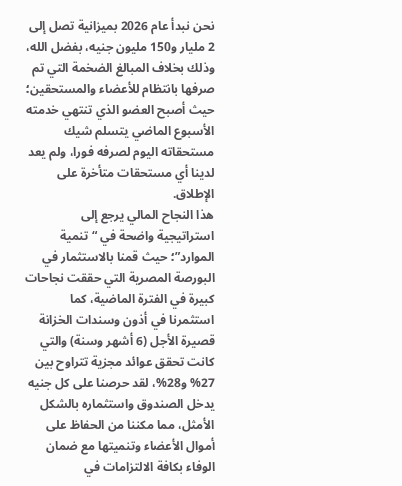نحن نبدأ عام 2026 بميزانية تصل إلى 2 مليار و150 مليون جنيه، بفضل الله، وذلك بخلاف المبالغ الضخمة التي تم صرفها بانتظام للأعضاء والمستحقين؛ حيث أصبح العضو الذي تنتهي خدمته الأسبوع الماضي يتسلم شيك مستحقاته اليوم لصرفه فورا، ولم يعد لدينا أي مستحقات متأخرة على الإطلاق.
هذا النجاح المالي يرجع إلى استراتيجية واضحة في “تنمية الموارد”؛ حيث قمنا بالاستثمار في البورصة المصرية التي حققت نجاحات كبيرة في الفترة الماضية، كما استثمرنا في أذون وسندات الخزانة قصيرة الأجل (6 أشهر وسنة) والتي كانت تحقق عوائد مجزية تتراوح بين 27% و28%، لقد حرصنا على كل جنيه يدخل الصندوق واستثماره بالشكل الأمثل، مما مكننا من الحفاظ على أموال الأعضاء وتنميتها مع ضمان الوفاء بكافة الالتزامات في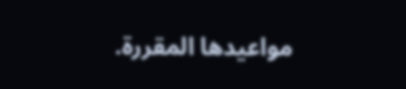مواعيدها المقررة.